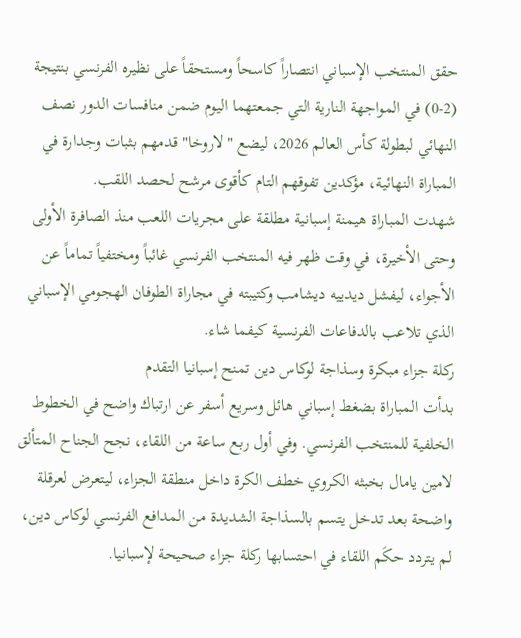حقق المنتخب الإسباني انتصاراً كاسحاً ومستحقاً على نظيره الفرنسي بنتيجة (2-0) في المواجهة النارية التي جمعتهما اليوم ضمن منافسات الدور نصف النهائي لبطولة كأس العالم 2026، ليضع "لاروخا" قدمهم بثبات وجدارة في المباراة النهائية، مؤكدين تفوقهم التام كأقوى مرشح لحصد اللقب.
شهدت المباراة هيمنة إسبانية مطلقة على مجريات اللعب منذ الصافرة الأولى وحتى الأخيرة، في وقت ظهر فيه المنتخب الفرنسي غائباً ومختفياً تماماً عن الأجواء، ليفشل ديدييه ديشامب وكتيبته في مجاراة الطوفان الهجومي الإسباني الذي تلاعب بالدفاعات الفرنسية كيفما شاء.
ركلة جزاء مبكرة وسذاجة لوكاس دين تمنح إسبانيا التقدم
بدأت المباراة بضغط إسباني هائل وسريع أسفر عن ارتباك واضح في الخطوط الخلفية للمنتخب الفرنسي. وفي أول ربع ساعة من اللقاء، نجح الجناح المتألق لامين يامال بخبثه الكروي خطف الكرة داخل منطقة الجزاء، ليتعرض لعرقلة واضحة بعد تدخل يتسم بالسذاجة الشديدة من المدافع الفرنسي لوكاس دين، لم يتردد حكَم اللقاء في احتسابها ركلة جزاء صحيحة لإسبانيا.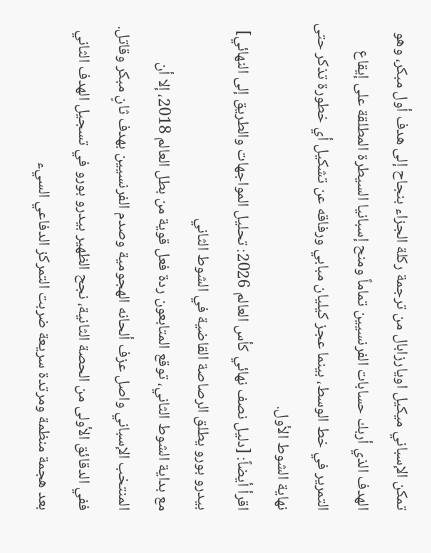تمكن الإسباني ميكيل اويارزابال من ترجمة ركلة الجزاء بنجاح إلى هدف أول مبكر، وهو الهدف الذي أربك حسابات الفرنسيين تماماً ومنح إسبانيا السيطرة المطلقة على إيقاع التمرير في خط الوسط، بينما عجز كيليان مبابي ورفاقه عن تشكيل أي خطورة تذكر حتى نهاية الشوط الأول.
اقرأ أيضاً: [دليل نصف نهائي كأس العالم 2026: تحليل المواجهات والطريق إلى النهائي]
بيدرو بورو يطلق الرصاصة القاضية في الشوط الثاني
مع بداية الشوط الثاني، توقع المتابعون ردة فعل قوية من بطل العالم 2018، إلا أن المنتخب الإسباني واصل عزف ألحانه الهجومية وصدم الفرنسيين بهدف ثانٍ مبكر وقاتل. ففي الدقائق الأولى من الحصة الثانية، نجح الظهير بيدرو بورو في تسجيل الهدف الثاني بعد هجمة منظمة ومرتدة سريعة ضربت التمركز الدفاعي السيء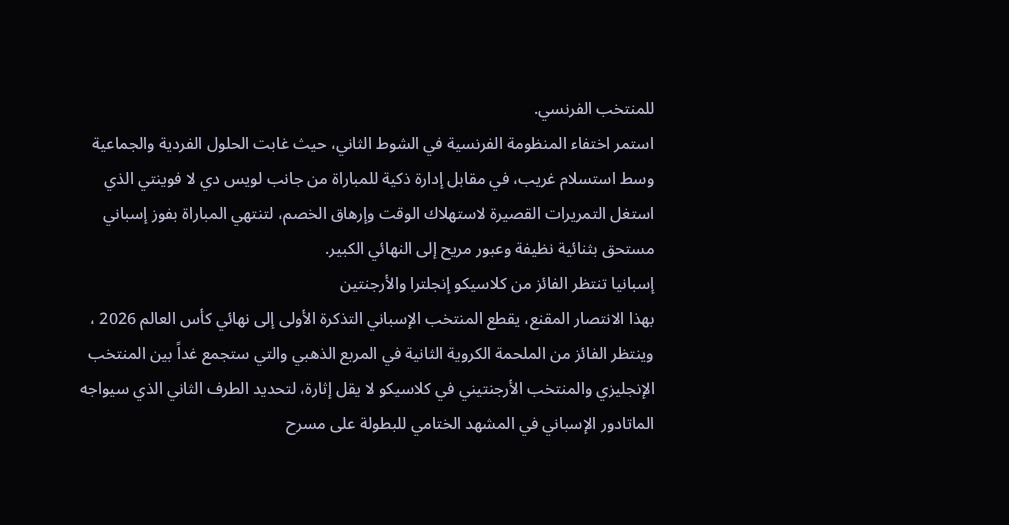للمنتخب الفرنسي.
استمر اختفاء المنظومة الفرنسية في الشوط الثاني، حيث غابت الحلول الفردية والجماعية وسط استسلام غريب، في مقابل إدارة ذكية للمباراة من جانب لويس دي لا فوينتي الذي استغل التمريرات القصيرة لاستهلاك الوقت وإرهاق الخصم، لتنتهي المباراة بفوز إسباني مستحق بثنائية نظيفة وعبور مريح إلى النهائي الكبير.
إسبانيا تنتظر الفائز من كلاسيكو إنجلترا والأرجنتين
بهذا الانتصار المقنع، يقطع المنتخب الإسباني التذكرة الأولى إلى نهائي كأس العالم 2026 ، وينتظر الفائز من الملحمة الكروية الثانية في المربع الذهبي والتي ستجمع غداً بين المنتخب الإنجليزي والمنتخب الأرجنتيني في كلاسيكو لا يقل إثارة، لتحديد الطرف الثاني الذي سيواجه الماتادور الإسباني في المشهد الختامي للبطولة على مسرح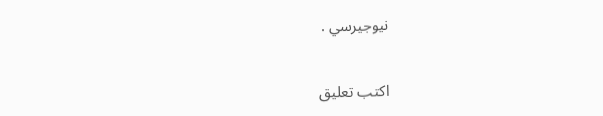نيوجيرسي .


اكتب تعليق